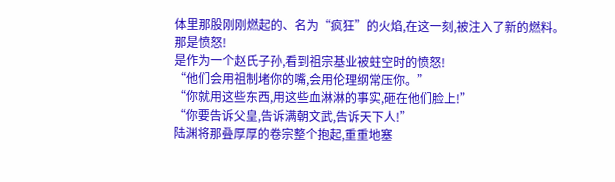体里那股刚刚燃起的、名为“疯狂”的火焰,在这一刻,被注入了新的燃料。
那是愤怒!
是作为一个赵氏子孙,看到祖宗基业被蛀空时的愤怒!
“他们会用祖制堵你的嘴,会用伦理纲常压你。”
“你就用这些东西,用这些血淋淋的事实,砸在他们脸上!”
“你要告诉父皇,告诉满朝文武,告诉天下人!”
陆渊将那叠厚厚的卷宗整个抱起,重重地塞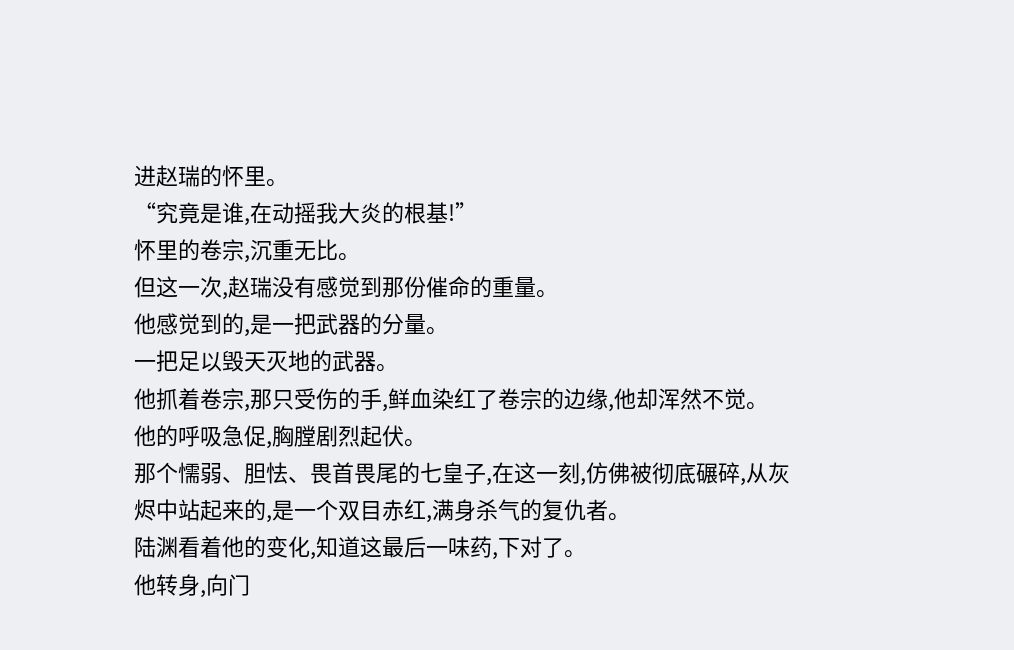进赵瑞的怀里。
“究竟是谁,在动摇我大炎的根基!”
怀里的卷宗,沉重无比。
但这一次,赵瑞没有感觉到那份催命的重量。
他感觉到的,是一把武器的分量。
一把足以毁天灭地的武器。
他抓着卷宗,那只受伤的手,鲜血染红了卷宗的边缘,他却浑然不觉。
他的呼吸急促,胸膛剧烈起伏。
那个懦弱、胆怯、畏首畏尾的七皇子,在这一刻,仿佛被彻底碾碎,从灰烬中站起来的,是一个双目赤红,满身杀气的复仇者。
陆渊看着他的变化,知道这最后一味药,下对了。
他转身,向门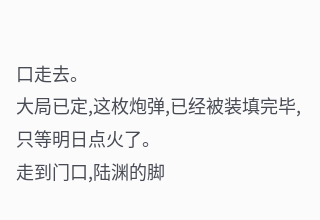口走去。
大局已定,这枚炮弹,已经被装填完毕,只等明日点火了。
走到门口,陆渊的脚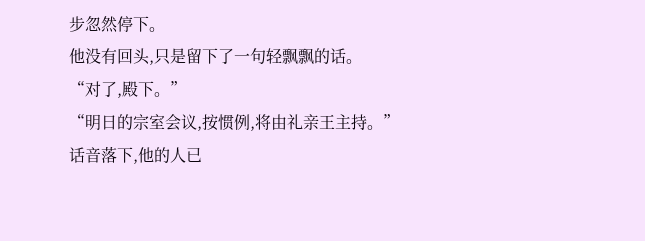步忽然停下。
他没有回头,只是留下了一句轻飘飘的话。
“对了,殿下。”
“明日的宗室会议,按惯例,将由礼亲王主持。”
话音落下,他的人已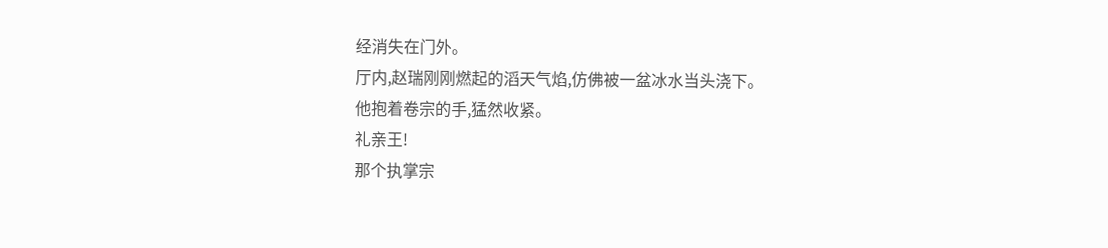经消失在门外。
厅内,赵瑞刚刚燃起的滔天气焰,仿佛被一盆冰水当头浇下。
他抱着卷宗的手,猛然收紧。
礼亲王!
那个执掌宗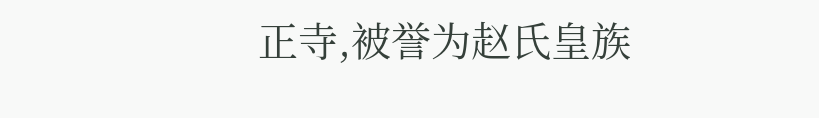正寺,被誉为赵氏皇族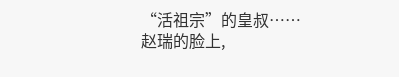“活祖宗”的皇叔……
赵瑞的脸上,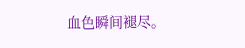血色瞬间褪尽。